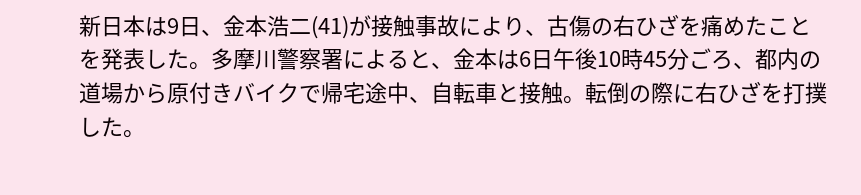新日本は9日、金本浩二(41)が接触事故により、古傷の右ひざを痛めたことを発表した。多摩川警察署によると、金本は6日午後10時45分ごろ、都内の道場から原付きバイクで帰宅途中、自転車と接触。転倒の際に右ひざを打撲した。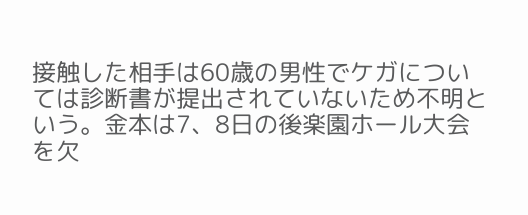接触した相手は60歳の男性でケガについては診断書が提出されていないため不明という。金本は7、8日の後楽園ホール大会を欠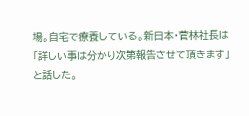場。自宅で療養している。新日本・菅林社長は「詳しい事は分かり次第報告させて頂きます」と話した。